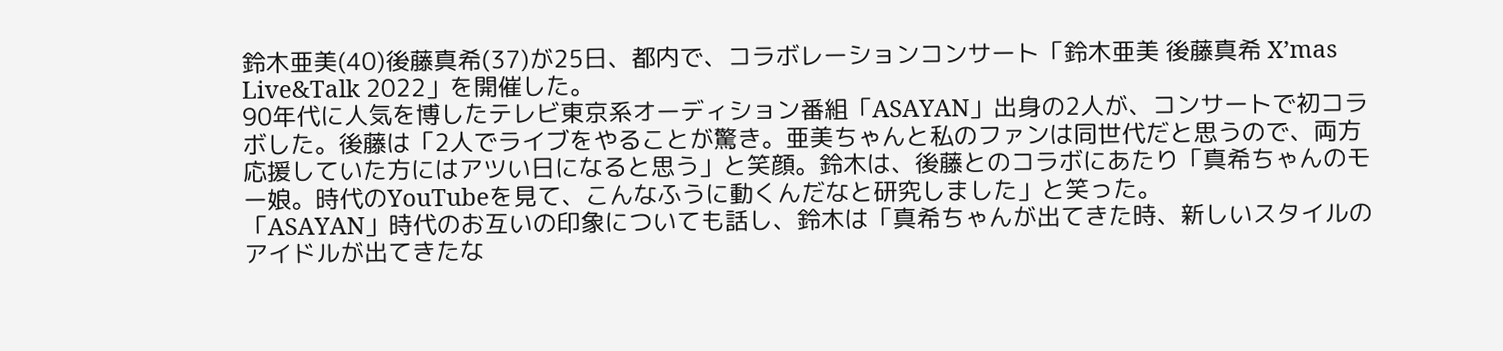鈴木亜美(40)後藤真希(37)が25日、都内で、コラボレーションコンサート「鈴木亜美 後藤真希 X’mas Live&Talk 2022」を開催した。
90年代に人気を博したテレビ東京系オーディション番組「ASAYAN」出身の2人が、コンサートで初コラボした。後藤は「2人でライブをやることが驚き。亜美ちゃんと私のファンは同世代だと思うので、両方応援していた方にはアツい日になると思う」と笑顔。鈴木は、後藤とのコラボにあたり「真希ちゃんのモー娘。時代のYouTubeを見て、こんなふうに動くんだなと研究しました」と笑った。
「ASAYAN」時代のお互いの印象についても話し、鈴木は「真希ちゃんが出てきた時、新しいスタイルのアイドルが出てきたな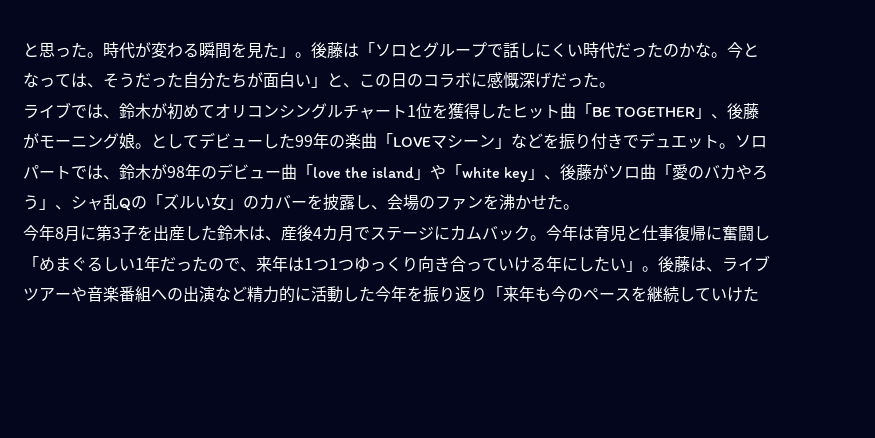と思った。時代が変わる瞬間を見た」。後藤は「ソロとグループで話しにくい時代だったのかな。今となっては、そうだった自分たちが面白い」と、この日のコラボに感慨深げだった。
ライブでは、鈴木が初めてオリコンシングルチャート1位を獲得したヒット曲「BE TOGETHER」、後藤がモーニング娘。としてデビューした99年の楽曲「LOVEマシーン」などを振り付きでデュエット。ソロパートでは、鈴木が98年のデビュー曲「love the island」や「white key」、後藤がソロ曲「愛のバカやろう」、シャ乱Qの「ズルい女」のカバーを披露し、会場のファンを沸かせた。
今年8月に第3子を出産した鈴木は、産後4カ月でステージにカムバック。今年は育児と仕事復帰に奮闘し「めまぐるしい1年だったので、来年は1つ1つゆっくり向き合っていける年にしたい」。後藤は、ライブツアーや音楽番組への出演など精力的に活動した今年を振り返り「来年も今のペースを継続していけた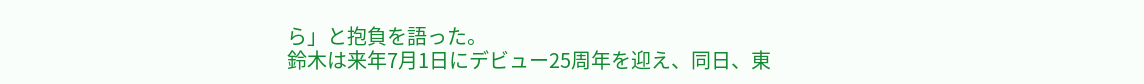ら」と抱負を語った。
鈴木は来年7月1日にデビュー25周年を迎え、同日、東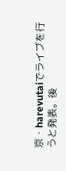京・harevutaiでライブを行うと発表。後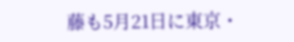藤も5月21日に東京・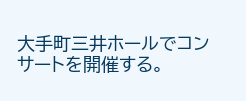大手町三井ホールでコンサートを開催する。